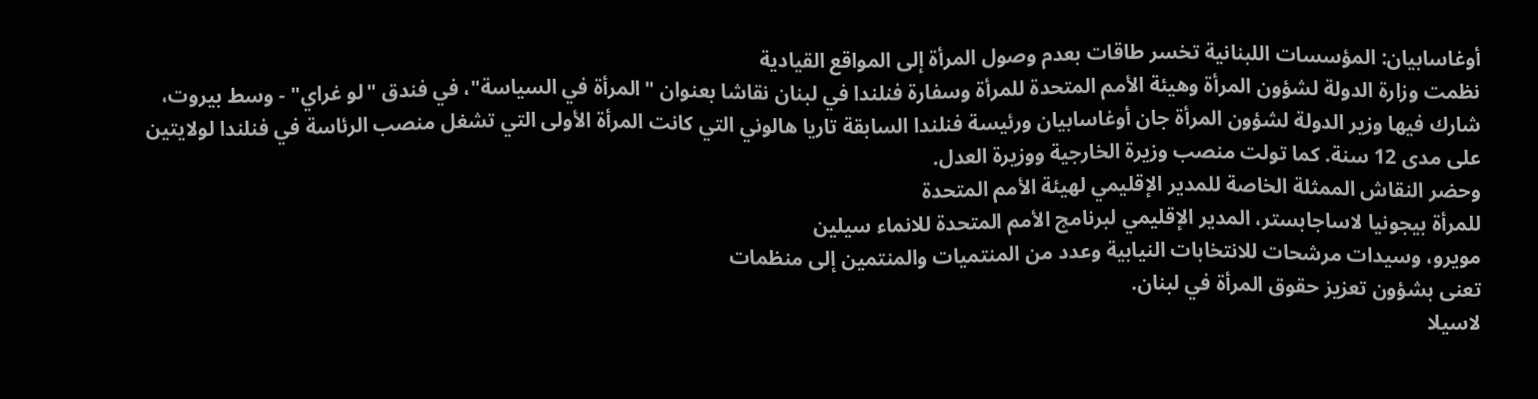أوغاسابيان: المؤسسات اللبنانية تخسر طاقات بعدم وصول المرأة إلى المواقع القيادية
نظمت وزارة الدولة لشؤون المرأة وهيئة الأمم المتحدة للمرأة وسفارة فنلندا في لبنان نقاشا بعنوان "المرأة في السياسة"، في فندق "لو غراي" - وسط بيروت، شارك فيها وزير الدولة لشؤون المرأة جان أوغاسابيان ورئيسة فنلندا السابقة تاريا هالوني التي كانت المرأة الأولى التي تشغل منصب الرئاسة في فنلندا لولايتين على مدى 12 سنة. كما تولت منصب وزيرة الخارجية ووزيرة العدل.
وحضر النقاش الممثلة الخاصة للمدير الإقليمي لهيئة الأمم المتحدة
للمرأة بيجونيا لاساجابستر، المدير الإقليمي لبرنامج الأمم المتحدة للانماء سيلين
مويرو، وسيدات مرشحات للانتخابات النيابية وعدد من المنتميات والمنتمين إلى منظمات
تعنى بشؤون تعزيز حقوق المرأة في لبنان.
لاسيلا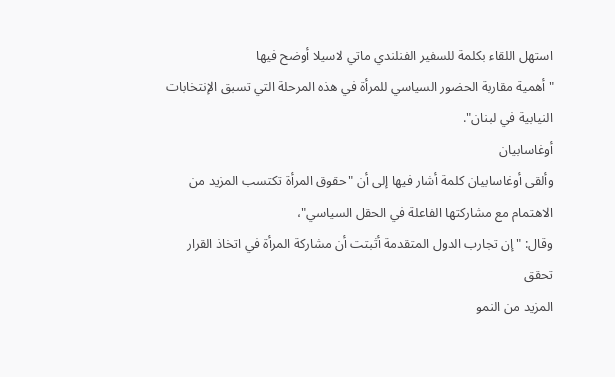استهل اللقاء بكلمة للسفير الفنلندي ماتي لاسيلا أوضح فيها
"أهمية مقاربة الحضور السياسي للمرأة في هذه المرحلة التي تسبق الإنتخابات
النيابية في لبنان".
أوغاسابيان
وألقى أوغاسابيان كلمة أشار فيها إلى أن "حقوق المرأة تكتسب المزيد من الاهتمام مع مشاركتها الفاعلة في الحقل السياسي"،
وقال: "إن تجارب الدول المتقدمة أثبتت أن مشاركة المرأة في اتخاذ القرار تحقق
المزيد من النمو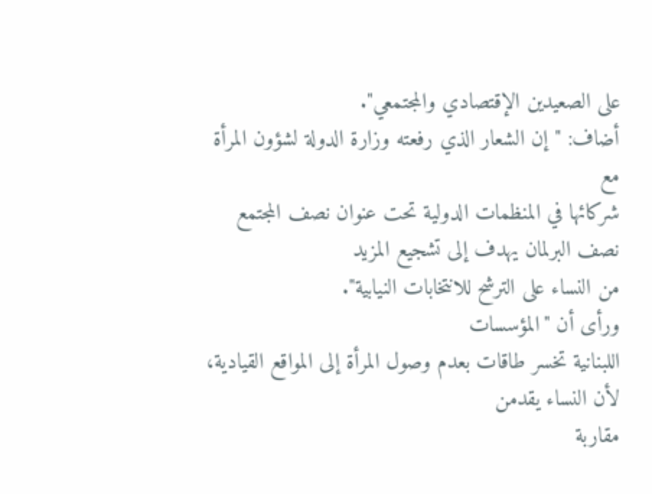على الصعيدين الإقتصادي والمجتمعي".
أضاف: "إن الشعار الذي رفعته وزارة الدولة لشؤون المرأة مع
شركائها في المنظمات الدولية تحت عنوان نصف المجتمع نصف البرلمان يهدف إلى تشجيع المزيد
من النساء على الترشح للانتخابات النيابية".
ورأى أن "المؤسسات
اللبنانية تخسر طاقات بعدم وصول المرأة إلى المواقع القيادية، لأن النساء يقدمن
مقاربة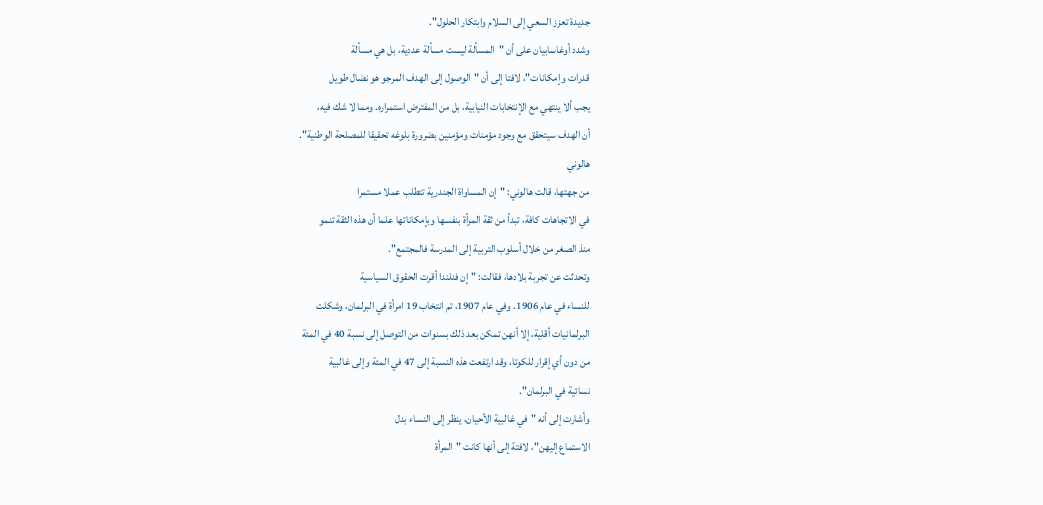جديدة تعزز السعي إلى السلام وابتكار الحلول".
وشدد أوغاسابيان على أن "المسألة ليست مسألة عددية، بل هي مسألة
قدرات وإمكانات"، لافتا إلى أن "الوصول إلى الهدف المرجو هو نضال طويل
يجب ألا ينتهي مع الإنتخابات النيابية، بل من المفترض استمراره. ومما لا شك فيه،
أن الهدف سيتحقق مع وجود مؤمنات ومؤمنين بضرورة بلوغه تحقيقا للمصلحة الوطنية".
هالوني
من جهتها، قالت هالوني: "إن المساواة الجندرية تتطلب عملا مستمرا
في الاتجاهات كافة، تبدأ من ثقة المرأة بنفسها وبإمكاناتها علما أن هذه الثقة تنمو
منذ الصغر من خلال أسلوب التربية إلى المدرسة فالمجتمع".
وتحدثت عن تجربة بلادها، فقالت: "إن فنلندا أقرت الحقوق السياسية
للنساء في عام 1906. وفي عام 1907، تم انتخاب 19 امرأة في البرلمان، وشكلت
البرلمانيات أقلية، إلا أنهن تمكن بعد ذلك بسنوات من التوصل إلى نسبة 40 في المئة
من دون أي إقرار للكوتا، وقد ارتفعت هذه النسبة إلى 47 في المئة وإلى غالبية
نسائية في البرلمان".
وأشارت إلى أنه "في غالبية الأحيان، ينظر إلى النساء بدل
الاستماع إليهن"، لافتة إلى أنها كانت "المرأة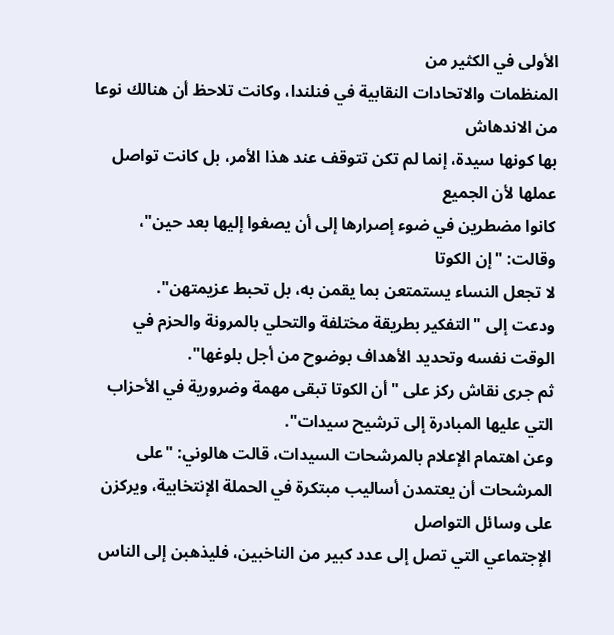الأولى في الكثير من
المنظمات والاتحادات النقابية في فنلندا، وكانت تلاحظ أن هنالك نوعا من الاندهاش
بها كونها سيدة، إنما لم تكن تتوقف عند هذا الأمر، بل كانت تواصل عملها لأن الجميع
كانوا مضطرين في ضوء إصرارها إلى أن يصغوا إليها بعد حين"، وقالت: "إن الكوتا
لا تجعل النساء يستمتعن بما يقمن به، بل تحبط عزيمتهن".
ودعت إلى "التفكير بطريقة مختلفة والتحلي بالمرونة والحزم في
الوقت نفسه وتحديد الأهداف بوضوح من أجل بلوغها".
ثم جرى نقاش ركز على "أن الكوتا تبقى مهمة وضرورية في الأحزاب
التي عليها المبادرة إلى ترشيح سيدات".
وعن اهتمام الإعلام بالمرشحات السيدات، قالت هالوني: "على
المرشحات أن يعتمدن أساليب مبتكرة في الحملة الإنتخابية، ويركزن على وسائل التواصل
الإجتماعي التي تصل إلى عدد كبير من الناخبين، فليذهبن إلى الناس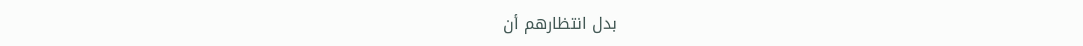بدل انتظارهم أن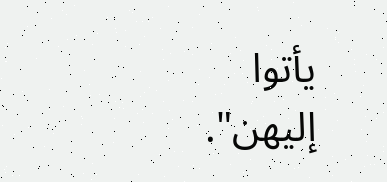يأتوا إليهن".